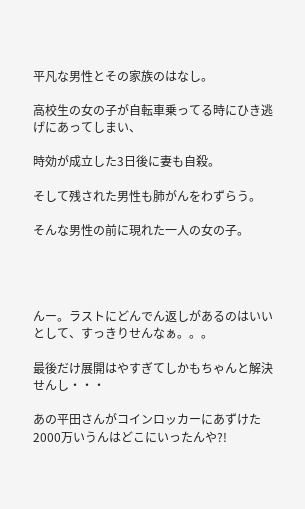平凡な男性とその家族のはなし。

高校生の女の子が自転車乗ってる時にひき逃げにあってしまい、

時効が成立した3日後に妻も自殺。

そして残された男性も肺がんをわずらう。

そんな男性の前に現れた一人の女の子。




んー。ラストにどんでん返しがあるのはいいとして、すっきりせんなぁ。。。

最後だけ展開はやすぎてしかもちゃんと解決せんし・・・

あの平田さんがコインロッカーにあずけた2000万いうんはどこにいったんや?!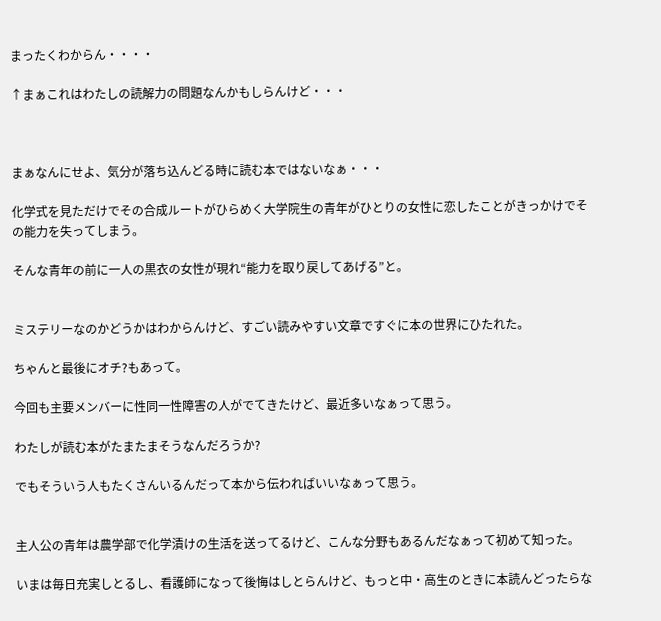まったくわからん・・・・

↑まぁこれはわたしの読解力の問題なんかもしらんけど・・・



まぁなんにせよ、気分が落ち込んどる時に読む本ではないなぁ・・・

化学式を見ただけでその合成ルートがひらめく大学院生の青年がひとりの女性に恋したことがきっかけでその能力を失ってしまう。

そんな青年の前に一人の黒衣の女性が現れ“能力を取り戻してあげる”と。


ミステリーなのかどうかはわからんけど、すごい読みやすい文章ですぐに本の世界にひたれた。

ちゃんと最後にオチ?もあって。

今回も主要メンバーに性同一性障害の人がでてきたけど、最近多いなぁって思う。

わたしが読む本がたまたまそうなんだろうか?

でもそういう人もたくさんいるんだって本から伝わればいいなぁって思う。


主人公の青年は農学部で化学漬けの生活を送ってるけど、こんな分野もあるんだなぁって初めて知った。

いまは毎日充実しとるし、看護師になって後悔はしとらんけど、もっと中・高生のときに本読んどったらな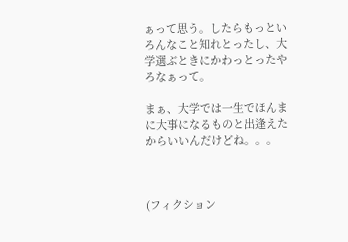ぁって思う。したらもっといろんなこと知れとったし、大学選ぶときにかわっとったやろなぁって。

まぁ、大学では一生でほんまに大事になるものと出逢えたからいいんだけどね。。。



(フィクション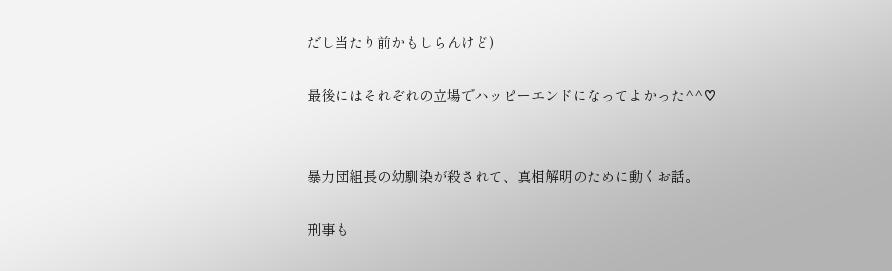だし当たり前かもしらんけど)

最後にはそれぞれの立場でハッピーエンドになってよかった^^♡


暴力団組長の幼馴染が殺されて、真相解明のために動くお話。

刑事も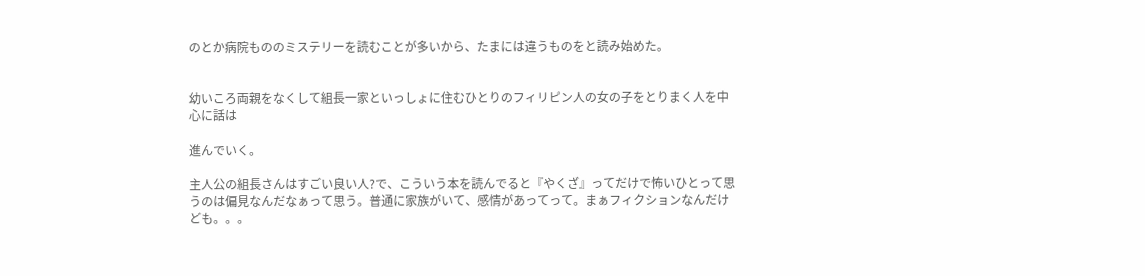のとか病院もののミステリーを読むことが多いから、たまには違うものをと読み始めた。


幼いころ両親をなくして組長一家といっしょに住むひとりのフィリピン人の女の子をとりまく人を中心に話は

進んでいく。

主人公の組長さんはすごい良い人?で、こういう本を読んでると『やくざ』ってだけで怖いひとって思うのは偏見なんだなぁって思う。普通に家族がいて、感情があってって。まぁフィクションなんだけども。。。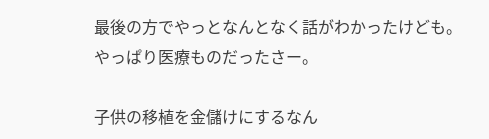最後の方でやっとなんとなく話がわかったけども。やっぱり医療ものだったさー。

子供の移植を金儲けにするなん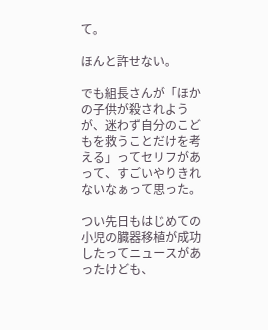て。

ほんと許せない。

でも組長さんが「ほかの子供が殺されようが、迷わず自分のこどもを救うことだけを考える」ってセリフがあって、すごいやりきれないなぁって思った。

つい先日もはじめての小児の臓器移植が成功したってニュースがあったけども、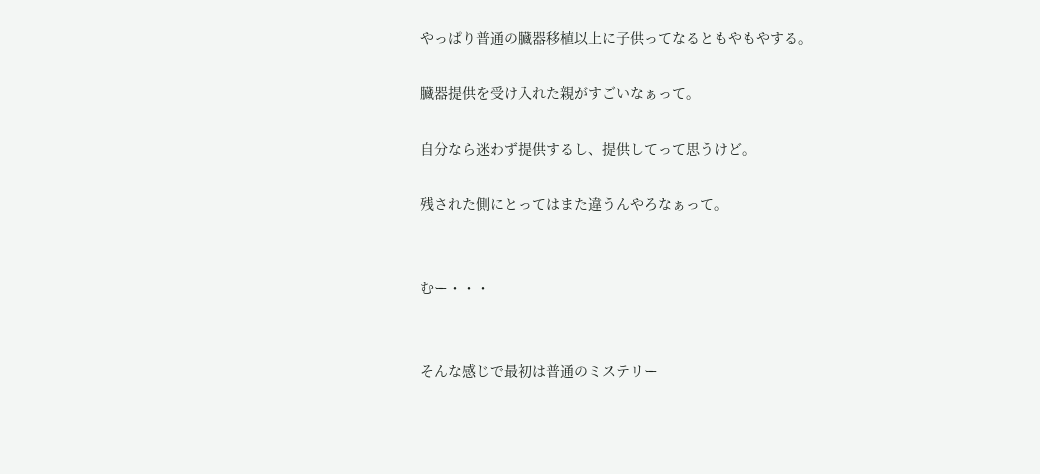やっぱり普通の臓器移植以上に子供ってなるともやもやする。

臓器提供を受け入れた親がすごいなぁって。

自分なら迷わず提供するし、提供してって思うけど。

残された側にとってはまた違うんやろなぁって。


むー・・・


そんな感じで最初は普通のミステリー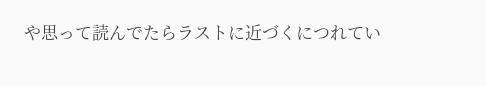や思って読んでたらラストに近づくにつれてい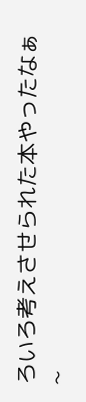ろいろ考えさせられた本やったなぁ~